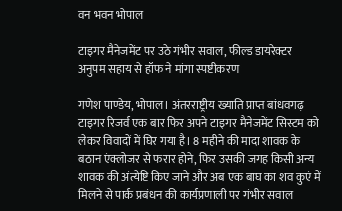वन भवन भोपाल

टाइगर मैनेजमेंट पर उठे गंभीर सवाल, फील्ड डायरेक्टर अनुपम सहाय से हॉफ ने मांगा स्पष्टीकरण

गणेश पाण्डेय, भोपाल। अंतरराष्ट्रीय ख्याति प्राप्त बांधवगढ़ टाइगर रिजर्व एक बार फिर अपने टाइगर मैनेजमेंट सिस्टम को लेकर विवादों में घिर गया है। 8 महीने की मादा शावक के बठान एंक्लोजर से फरार होने, फिर उसकी जगह किसी अन्य शावक की अंत्येष्टि किए जाने और अब एक बाघ का शव कुएं में मिलने से पार्क प्रबंधन की कार्यप्रणाली पर गंभीर सवाल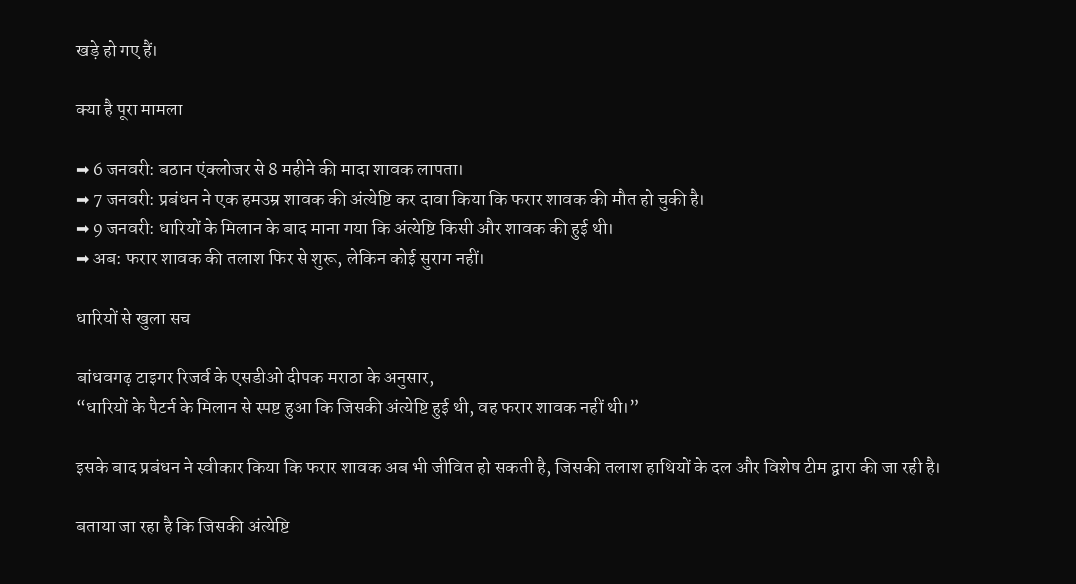खड़े हो गए हैं।

क्या है पूरा मामला

➡ 6 जनवरी: बठान एंक्लोजर से 8 महीने की मादा शावक लापता।
➡ 7 जनवरी: प्रबंधन ने एक हमउम्र शावक की अंत्येष्टि कर दावा किया कि फरार शावक की मौत हो चुकी है।
➡ 9 जनवरी: धारियों के मिलान के बाद माना गया कि अंत्येष्टि किसी और शावक की हुई थी।
➡ अब: फरार शावक की तलाश फिर से शुरू, लेकिन कोई सुराग नहीं।

धारियों से खुला सच

बांधवगढ़ टाइगर रिजर्व के एसडीओ दीपक मराठा के अनुसार,
“धारियों के पैटर्न के मिलान से स्पष्ट हुआ कि जिसकी अंत्येष्टि हुई थी, वह फरार शावक नहीं थी।”

इसके बाद प्रबंधन ने स्वीकार किया कि फरार शावक अब भी जीवित हो सकती है, जिसकी तलाश हाथियों के दल और विशेष टीम द्वारा की जा रही है।

बताया जा रहा है कि जिसकी अंत्येष्टि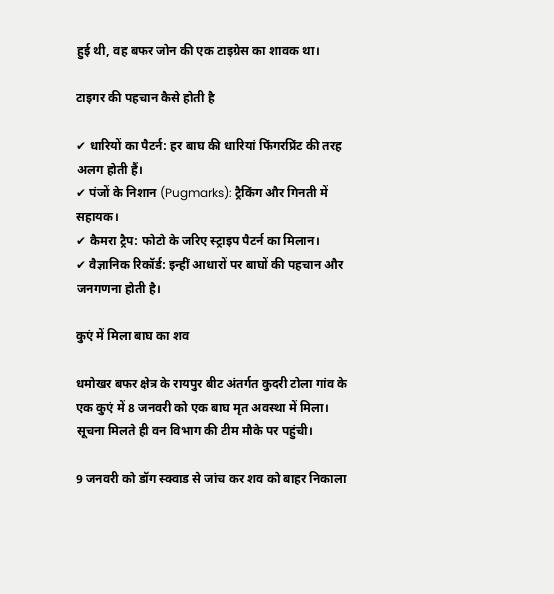हुई थी, वह बफर जोन की एक टाइग्रेस का शावक था।

टाइगर की पहचान कैसे होती है

✔ धारियों का पैटर्न: हर बाघ की धारियां फिंगरप्रिंट की तरह अलग होती हैं।
✔ पंजों के निशान (Pugmarks): ट्रैकिंग और गिनती में सहायक।
✔ कैमरा ट्रैप: फोटो के जरिए स्ट्राइप पैटर्न का मिलान।
✔ वैज्ञानिक रिकॉर्ड: इन्हीं आधारों पर बाघों की पहचान और जनगणना होती है।

कुएं में मिला बाघ का शव

धमोखर बफर क्षेत्र के रायपुर बीट अंतर्गत कुदरी टोला गांव के एक कुएं में 8 जनवरी को एक बाघ मृत अवस्था में मिला। सूचना मिलते ही वन विभाग की टीम मौके पर पहुंची।

9 जनवरी को डॉग स्क्वाड से जांच कर शव को बाहर निकाला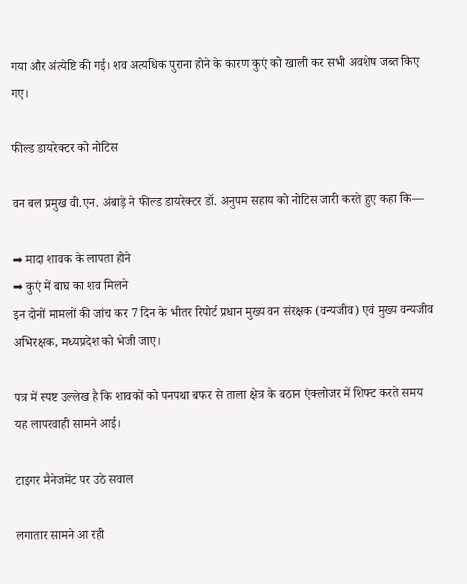गया और अंत्येष्टि की गई। शव अत्यधिक पुराना होने के कारण कुएं को खाली कर सभी अवशेष जब्त किए गए।

फील्ड डायरेक्टर को नोटिस

वन बल प्रमुख वी.एन. अंबाड़े ने फील्ड डायरेक्टर डॉ. अनुपम सहाय को नोटिस जारी करते हुए कहा कि—

➡ मादा शावक के लापता होने
➡ कुएं में बाघ का शव मिलने
इन दोनों मामलों की जांच कर 7 दिन के भीतर रिपोर्ट प्रधान मुख्य वन संरक्षक (वन्यजीव) एवं मुख्य वन्यजीव अभिरक्षक, मध्यप्रदेश को भेजी जाए।

पत्र में स्पष्ट उल्लेख है कि शावकों को पनपथा बफर से ताला क्षेत्र के बठान एंक्लोजर में शिफ्ट करते समय यह लापरवाही सामने आई।

टाइगर मैनेजमेंट पर उठे सवाल

लगातार सामने आ रही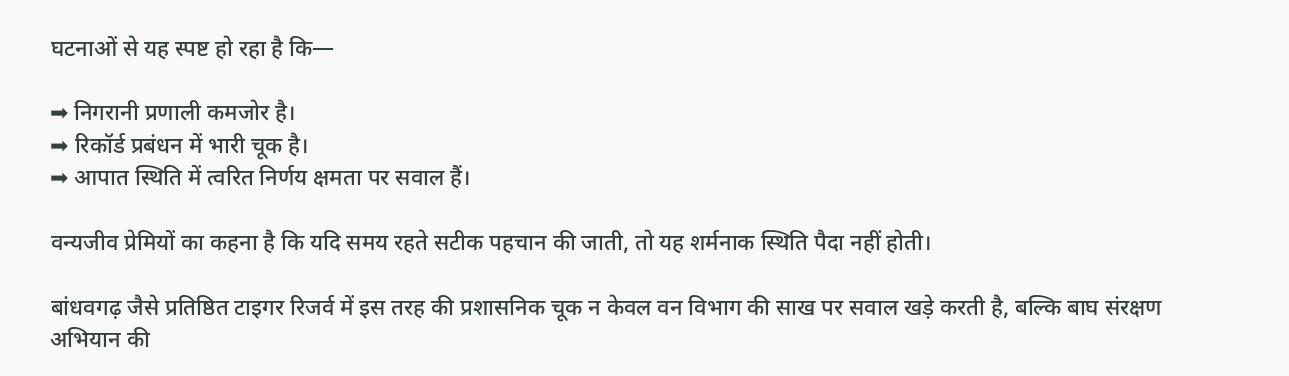घटनाओं से यह स्पष्ट हो रहा है कि—

➡ निगरानी प्रणाली कमजोर है।
➡ रिकॉर्ड प्रबंधन में भारी चूक है।
➡ आपात स्थिति में त्वरित निर्णय क्षमता पर सवाल हैं।

वन्यजीव प्रेमियों का कहना है कि यदि समय रहते सटीक पहचान की जाती, तो यह शर्मनाक स्थिति पैदा नहीं होती।

बांधवगढ़ जैसे प्रतिष्ठित टाइगर रिजर्व में इस तरह की प्रशासनिक चूक न केवल वन विभाग की साख पर सवाल खड़े करती है, बल्कि बाघ संरक्षण अभियान की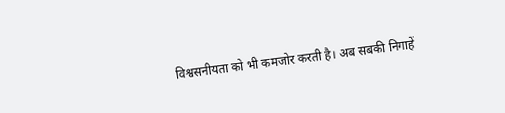विश्वसनीयता को भी कमजोर करती है। अब सबकी निगाहें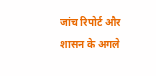जांच रिपोर्ट और शासन के अगले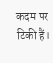कदम पर टिकी हैं।